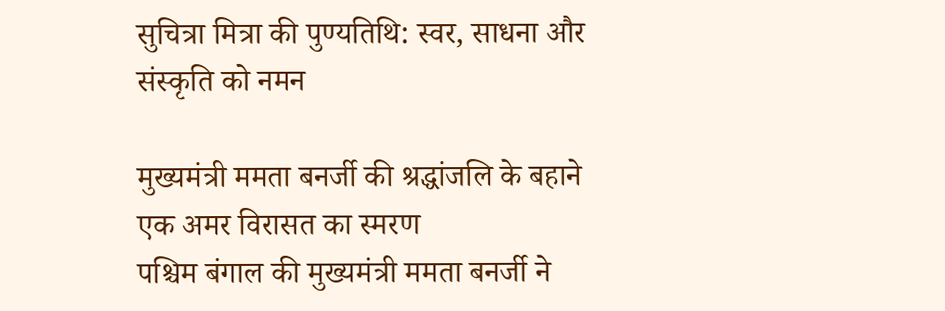सुचित्रा मित्रा की पुण्यतिथि: स्वर, साधना और संस्कृति को नमन

मुख्यमंत्री ममता बनर्जी की श्रद्धांजलि के बहाने एक अमर विरासत का स्मरण
पश्चिम बंगाल की मुख्यमंत्री ममता बनर्जी ने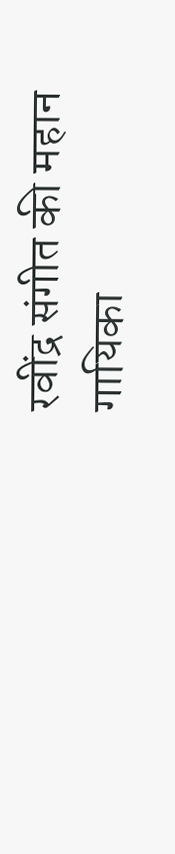रवींद्र संगीत की महान गायिका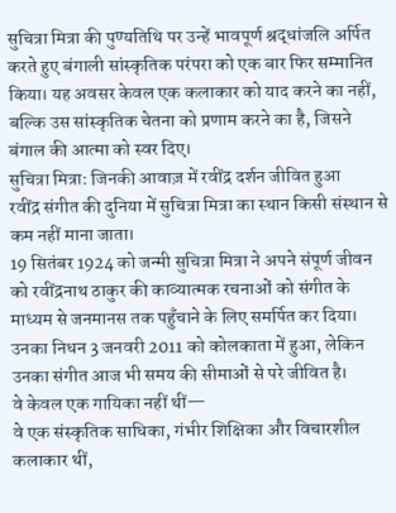सुचित्रा मित्रा की पुण्यतिथि पर उन्हें भावपूर्ण श्रद्धांजलि अर्पित करते हुए बंगाली सांस्कृतिक परंपरा को एक बार फिर सम्मानित किया। यह अवसर केवल एक कलाकार को याद करने का नहीं, बल्कि उस सांस्कृतिक चेतना को प्रणाम करने का है, जिसने बंगाल की आत्मा को स्वर दिए।
सुचित्रा मित्रा: जिनकी आवाज़ में रवींद्र दर्शन जीवित हुआ
रवींद्र संगीत की दुनिया में सुचित्रा मित्रा का स्थान किसी संस्थान से कम नहीं माना जाता।
19 सितंबर 1924 को जन्मी सुचित्रा मित्रा ने अपने संपूर्ण जीवन को रवींद्रनाथ ठाकुर की काव्यात्मक रचनाओं को संगीत के माध्यम से जनमानस तक पहुँचाने के लिए समर्पित कर दिया। उनका निधन 3 जनवरी 2011 को कोलकाता में हुआ, लेकिन उनका संगीत आज भी समय की सीमाओं से परे जीवित है।
वे केवल एक गायिका नहीं थीं—
वे एक संस्कृतिक साधिका, गंभीर शिक्षिका और विचारशील कलाकार थीं,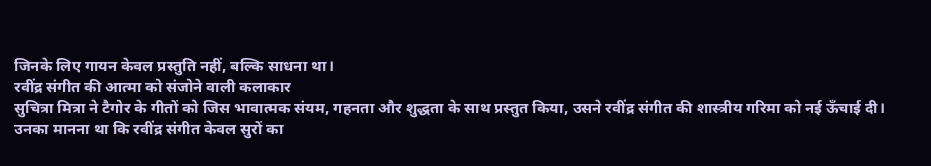जिनके लिए गायन केवल प्रस्तुति नहीं, बल्कि साधना था।
रवींद्र संगीत की आत्मा को संजोने वाली कलाकार
सुचित्रा मित्रा ने टैगोर के गीतों को जिस भावात्मक संयम, गहनता और शुद्धता के साथ प्रस्तुत किया, उसने रवींद्र संगीत की शास्त्रीय गरिमा को नई ऊँचाई दी।
उनका मानना था कि रवींद्र संगीत केवल सुरों का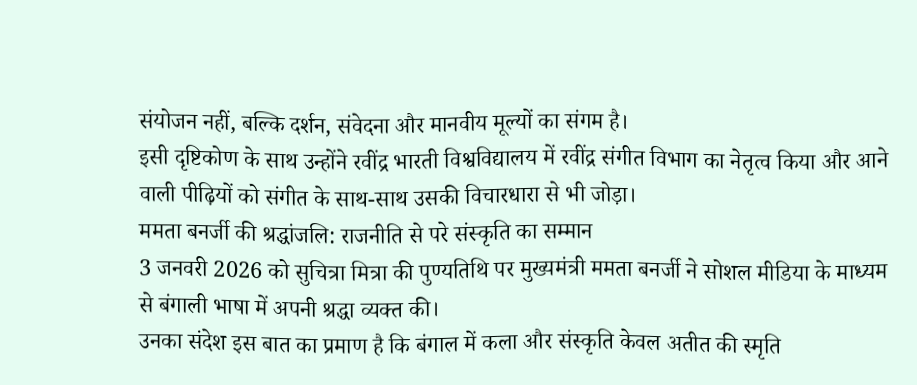संयोजन नहीं, बल्कि दर्शन, संवेदना और मानवीय मूल्यों का संगम है।
इसी दृष्टिकोण के साथ उन्होंने रवींद्र भारती विश्वविद्यालय में रवींद्र संगीत विभाग का नेतृत्व किया और आने वाली पीढ़ियों को संगीत के साथ-साथ उसकी विचारधारा से भी जोड़ा।
ममता बनर्जी की श्रद्धांजलि: राजनीति से परे संस्कृति का सम्मान
3 जनवरी 2026 को सुचित्रा मित्रा की पुण्यतिथि पर मुख्यमंत्री ममता बनर्जी ने सोशल मीडिया के माध्यम से बंगाली भाषा में अपनी श्रद्धा व्यक्त की।
उनका संदेश इस बात का प्रमाण है कि बंगाल में कला और संस्कृति केवल अतीत की स्मृति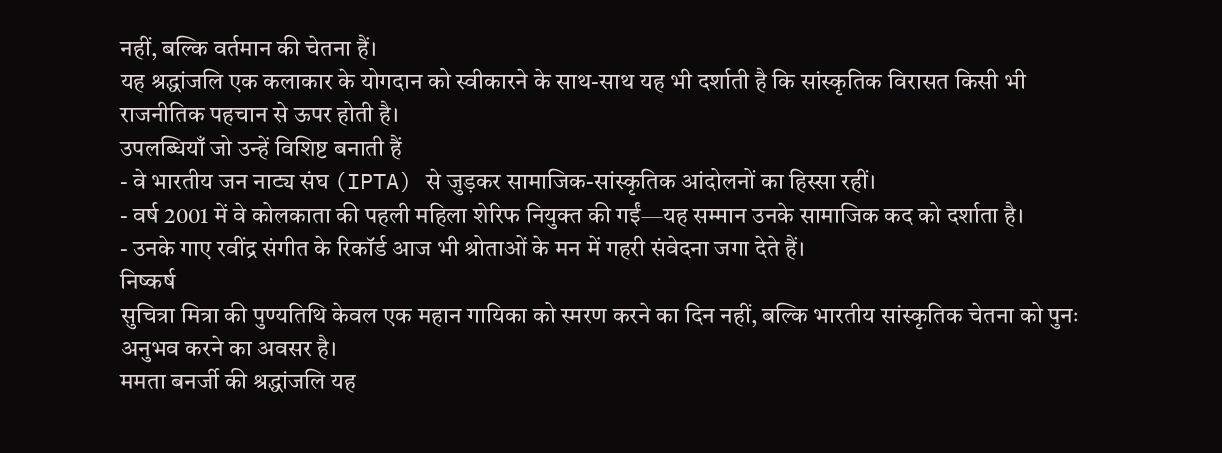नहीं, बल्कि वर्तमान की चेतना हैं।
यह श्रद्धांजलि एक कलाकार के योगदान को स्वीकारने के साथ-साथ यह भी दर्शाती है कि सांस्कृतिक विरासत किसी भी राजनीतिक पहचान से ऊपर होती है।
उपलब्धियाँ जो उन्हें विशिष्ट बनाती हैं
- वे भारतीय जन नाट्य संघ (IPTA) से जुड़कर सामाजिक-सांस्कृतिक आंदोलनों का हिस्सा रहीं।
- वर्ष 2001 में वे कोलकाता की पहली महिला शेरिफ नियुक्त की गईं—यह सम्मान उनके सामाजिक कद को दर्शाता है।
- उनके गाए रवींद्र संगीत के रिकॉर्ड आज भी श्रोताओं के मन में गहरी संवेदना जगा देते हैं।
निष्कर्ष
सुचित्रा मित्रा की पुण्यतिथि केवल एक महान गायिका को स्मरण करने का दिन नहीं, बल्कि भारतीय सांस्कृतिक चेतना को पुनः अनुभव करने का अवसर है।
ममता बनर्जी की श्रद्धांजलि यह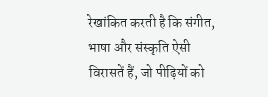रेखांकित करती है कि संगीत, भाषा और संस्कृति ऐसी विरासतें हैं, जो पीढ़ियों को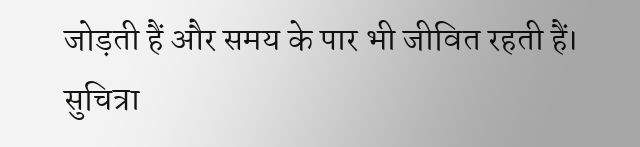जोड़ती हैं और समय के पार भी जीवित रहती हैं।
सुचित्रा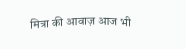मित्रा की आवाज़ आज भी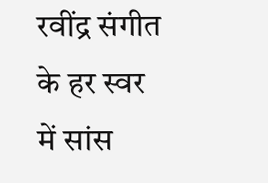रवींद्र संगीत के हर स्वर में सांस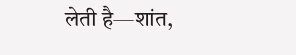लेती है—शांत,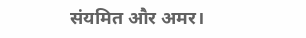संयमित और अमर।